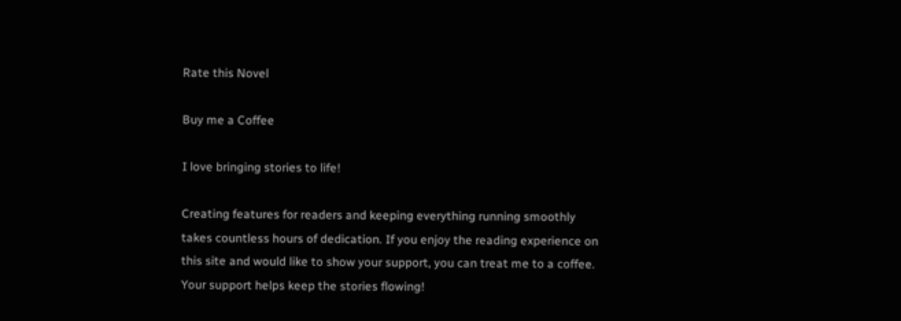Rate this Novel

Buy me a Coffee

I love bringing stories to life!

Creating features for readers and keeping everything running smoothly takes countless hours of dedication. If you enjoy the reading experience on this site and would like to show your support, you can treat me to a coffee. Your support helps keep the stories flowing!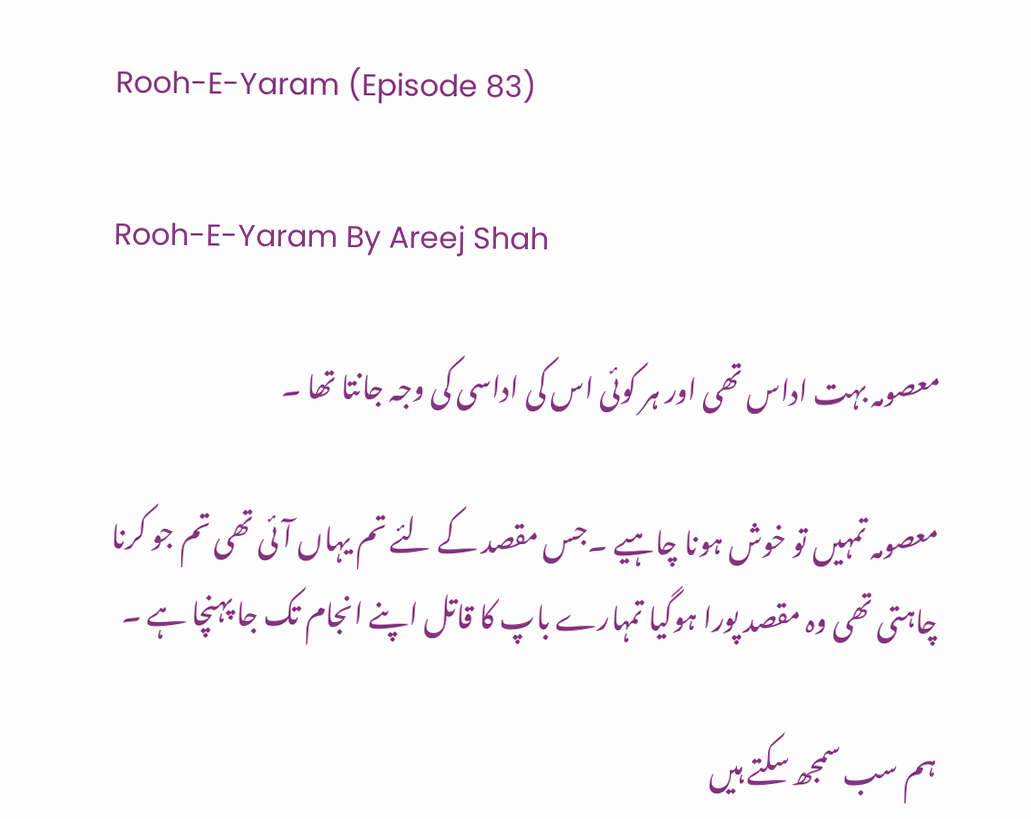Rooh-E-Yaram (Episode 83)

Rooh-E-Yaram By Areej Shah

معصومہ بہت اداس تھی اور ہر کوئی اس کی اداسی کی وجہ جانتا تھا ۔

معصومہ تمہیں تو خوش ہونا چاہیے ۔جس مقصد کے لئے تم یہاں آئی تھی تم جو کرنا چاہتی تھی وہ مقصد پورا ہوگیا تمہارے باپ کا قاتل اپنے انجام تک جا پہنچا ہے ۔

ہم سب سمجھ سکتے ہیں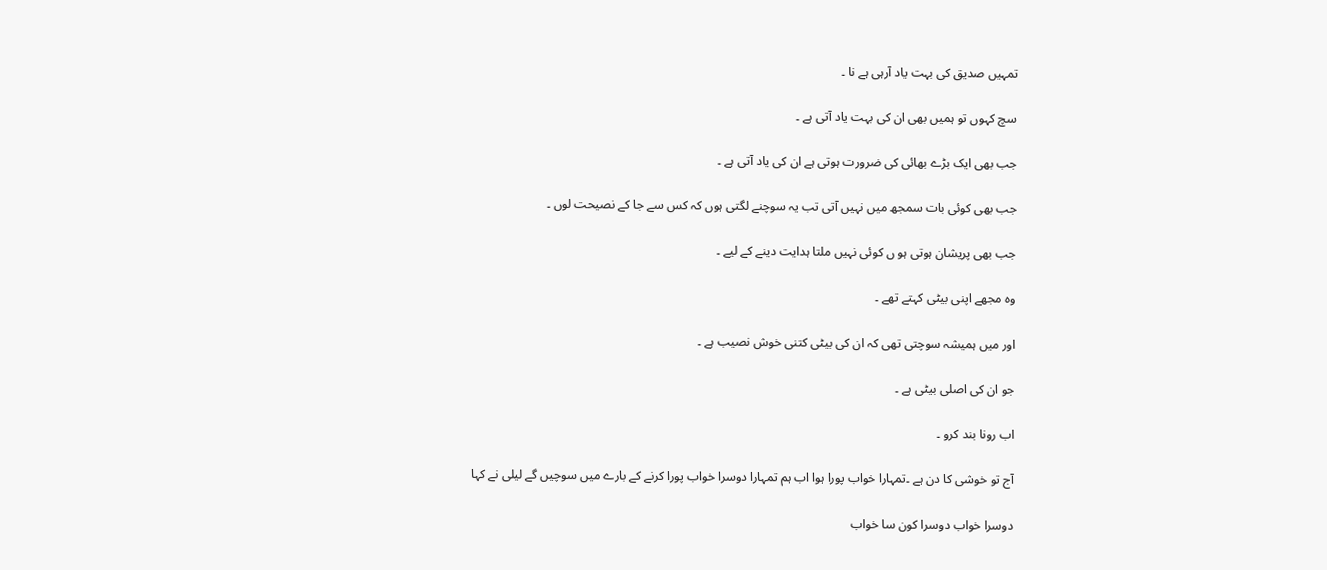تمہیں صدیق کی بہت یاد آرہی ہے نا ۔

سچ کہوں تو ہمیں بھی ان کی بہت یاد آتی ہے ۔

جب بھی ایک بڑے بھائی کی ضرورت ہوتی ہے ان کی یاد آتی ہے ۔

جب بھی کوئی بات سمجھ میں نہیں آتی تب یہ سوچنے لگتی ہوں کہ کس سے جا کے نصیحت لوں ۔

جب بھی پریشان ہوتی ہو ں کوئی نہیں ملتا ہدایت دینے کے لیے ۔

وہ مجھے اپنی بیٹی کہتے تھے ۔

اور میں ہمیشہ سوچتی تھی کہ ان کی بیٹی کتنی خوش نصیب ہے ۔

جو ان کی اصلی بیٹی ہے ۔

اب رونا بند کرو ۔

آج تو خوشی کا دن ہے ۔تمہارا خواب پورا ہوا اب ہم تمہارا دوسرا خواب پورا کرنے کے بارے میں سوچیں گے لیلی نے کہا

دوسرا خواب دوسرا کون سا خواب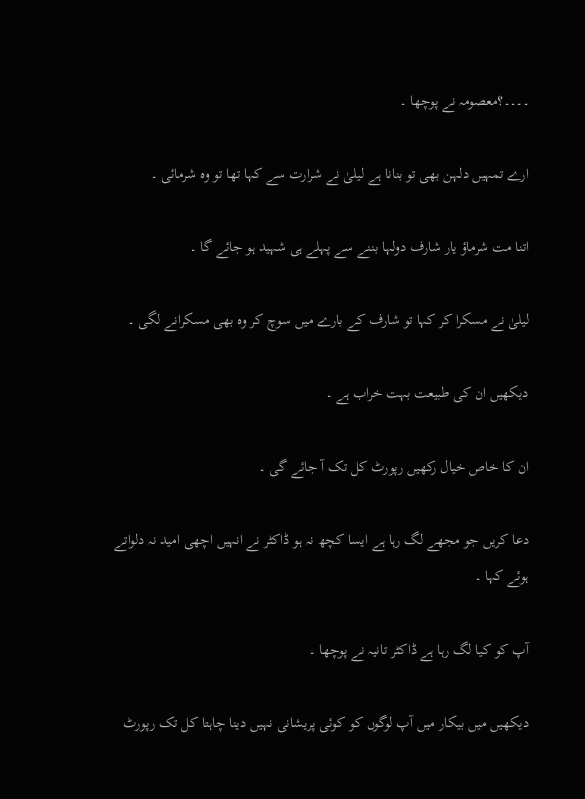۔۔۔۔؟معصومہ نے پوچھا ۔

ارے تمہیں دلہن بھی تو بنانا ہے لیلیٰ نے شرارت سے کہا تھا تو وہ شرمائی ۔

اتنا مت شرماؤ یار شارف دولہا بننے سے پہلے ہی شہید ہو جائے گا ۔

لیلیٰ نے مسکرا کر کہا تو شارف کے بارے میں سوچ کر وہ بھی مسکرانے لگی ۔

دیکھیں ان کی طبیعت بہت خراب ہے ۔

ان کا خاص خیال رکھیں رپورٹ کل تک آ جائے گی ۔

دعا کریں جو مجھے لگ رہا ہے ایسا کچھ نہ ہو ڈاکٹر نے انہیں اچھی امید نہ دلواتے ہوئے کہا ۔

آپ کو کیا لگ رہا ہے ڈاکٹر تانیہ نے پوچھا ۔

دیکھیں میں بیکار میں آپ لوگوں کو کوئی پریشانی نہیں دینا چاہتا کل تک رپورٹ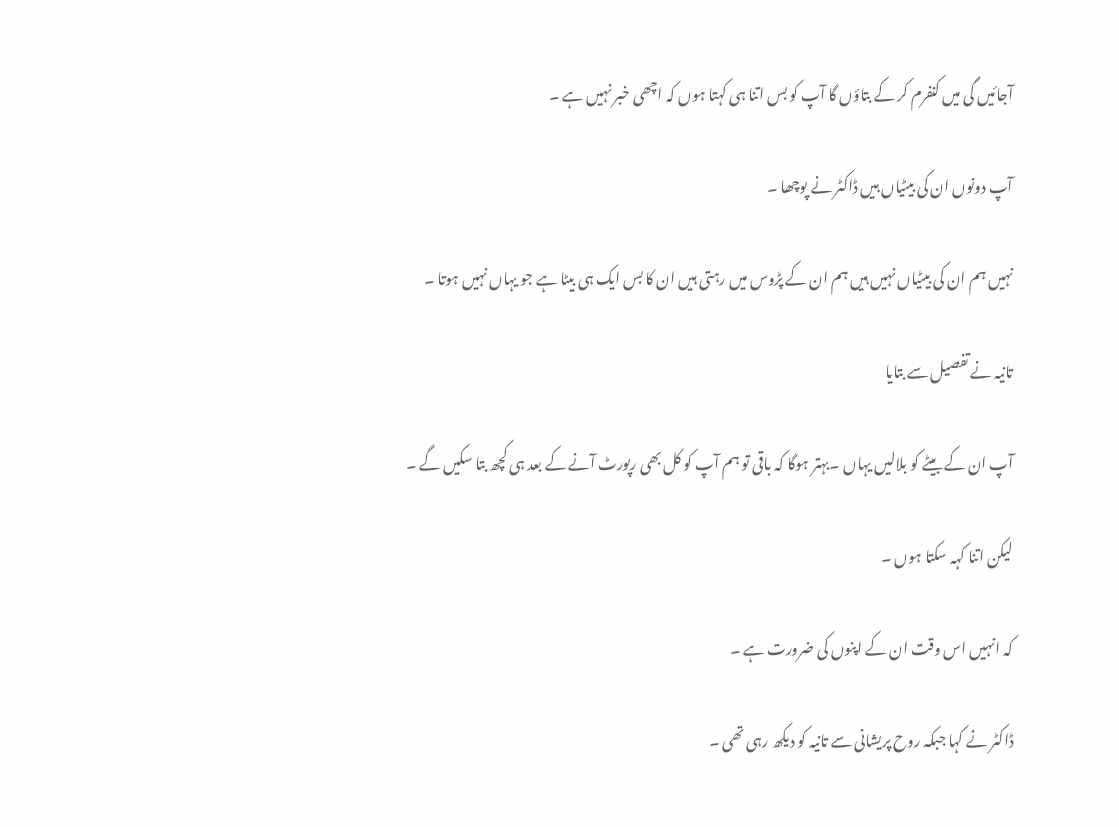آجائیں گی میں کنفرم کر کے بتاؤں گا آپ کو بس اتنا ہی کہتا ہوں کہ اچھی خبر نہیں ہے ۔

آپ دونوں ان کی بیٹیاں ہیں ڈاکٹر نے پوچھا ۔

نہیں ہم ان کی بیٹیاں نہیں ہیں ہم ان کے پڑوس میں رہتی ہیں ان کا بس ایک ہی بیٹا ہے جو یہاں نہیں ہوتا ۔

تانیہ نے تفصیل سے بتایا

آپ ان کے بیٹے کو بلالیں یہاں ۔بہتر ہوگا کہ باقی تو ہم آپ کو کل بھی رپورٹ آنے کے بعد ہی کچھ بتا سکیں گے ۔

لیکن اتنا کہہ سکتا ہوں ۔

کہ انہیں اس وقت ان کے اپنوں کی ضرورت ہے ۔

ڈاکٹر نے کہا جبکہ روح پریشانی سے تانیہ کو دیکھ رہی تھی ۔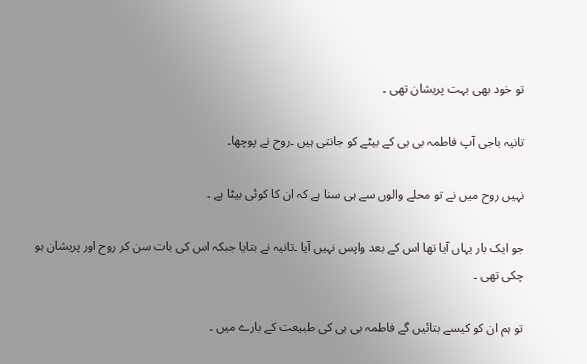تو خود بھی بہت پریشان تھی ۔

تانیہ باجی آپ فاطمہ بی بی کے بیٹے کو جانتی ہیں ۔روح نے پوچھا۔

نہیں روح میں نے تو محلے والوں سے ہی سنا ہے کہ ان کا کوئی بیٹا ہے ۔

جو ایک بار یہاں آیا تھا اس کے بعد واپس نہیں آیا ۔تانیہ نے بتایا جبکہ اس کی بات سن کر روح اور پریشان ہو چکی تھی ۔

تو ہم ان کو کیسے بتائیں گے فاطمہ بی بی کی طبیعت کے بارے میں ۔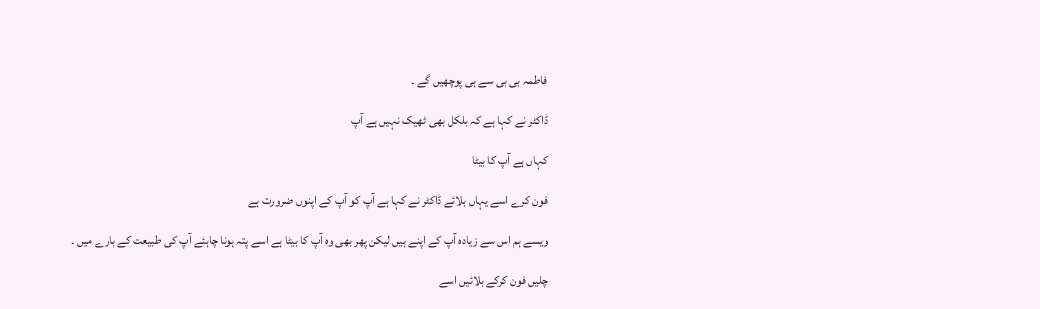فاطمہ بی بی سے ہی پوچھیں گے ۔

ڈاکٹر نے کہا ہے کہ بلکل بھی ٹھیک نہیں ہے آپ

کہاں ہے آپ کا بیٹا

فون کرے اسے یہاں بلائے ڈاکٹر نے کہا ہے آپ کو آپ کے اپنوں ضرورت ہے

ویسے ہم اس سے زیادہ آپ کے اپنے ہیں لیکن پھر بھی وہ آپ کا بیٹا ہے اسے پتہ ہونا چاہئے آپ کی طبیعت کے بارے میں ۔

چلیں فون کرکے بلائیں اسے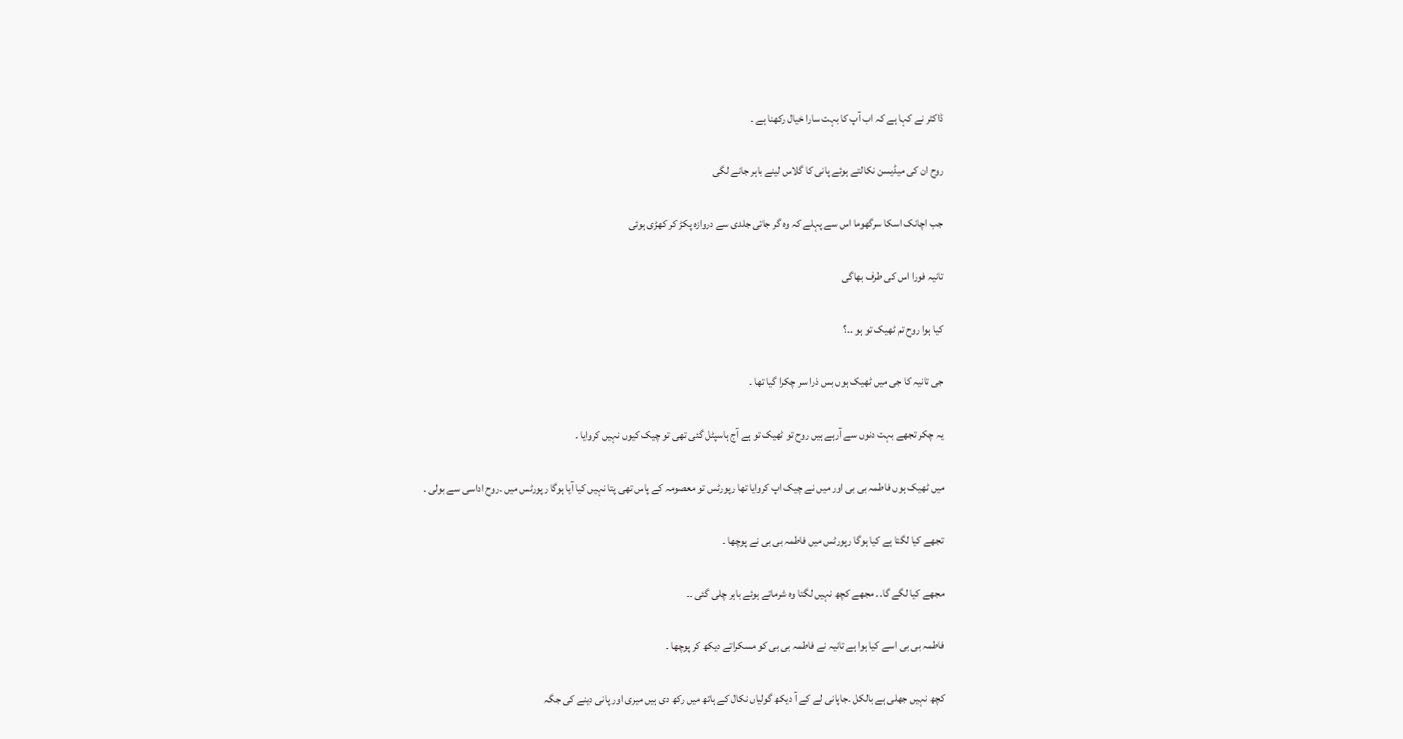ڈاکٹر نے کہا ہے کہ اب آپ کا بہت سارا خیال رکھنا ہے ۔

روح ان کی میڈیسن نکالتے ہوئے پانی کا گلاس لینے باہر جانے لگی

جب اچانک اسکا سرگھوما اس سے پہلے کہ وہ گر جاتی جلدی سے دروازہ پکڑ کر کھڑی ہوئی

تانیہ فورا اس کی طرف بھاگی

کیا ہوا روح تم ٹھیک تو ہو ۔۔؟

جی تانیہ کا جی میں ٹھیک ہوں بس ذرا سر چکرا گیا تھا ۔

یہ چکر تجھے بہت دنوں سے آرہے ہیں روح تو ٹھیک تو ہے آج ہاسپٹل گئی تھی تو چیک کیوں نہیں کروایا ۔

میں ٹھیک ہوں فاطمہ بی بی اور میں نے چیک اپ کروایا تھا رپورٹس تو معصومہ کے پاس تھی پتا نہیں کیا آیا ہوگا رپورٹس میں ۔روح اداسی سے بولی ۔

تجھے کیا لگتا ہے کیا ہوگا رپورٹس میں فاطمہ بی بی نے پوچھا ۔

مجھے کیا لگے گا۔۔ مجھے کچھ نہیں لگتا وہ شرماتے ہوئے باہر چلی گئی ۔۔

فاطمہ بی بی اسے کیا ہوا ہے تانیہ نے فاطمہ بی بی کو مسکراتے دیکھ کر پوچھا ۔

کچھ نہیں جھلی ہے بالکل ۔جاپانی لے کے آ دیکھ گولیاں نکال کے ہاتھ میں رکھ دی ہیں میری اور پانی دینے کی جگہ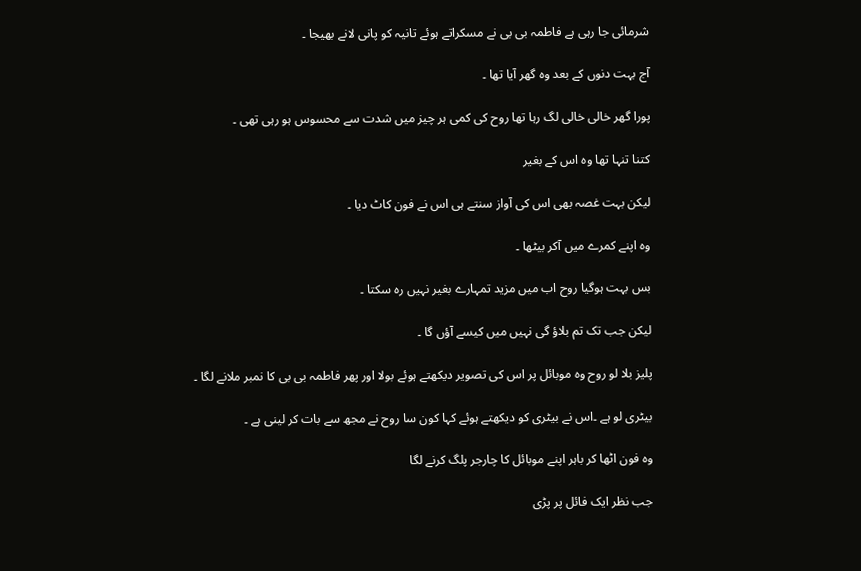شرمائی جا رہی ہے فاطمہ بی بی نے مسکراتے ہوئے تانیہ کو پانی لانے بھیجا ۔

آج بہت دنوں کے بعد وہ گھر آیا تھا ۔

پورا گھر خالی خالی لگ رہا تھا روح کی کمی ہر چیز میں شدت سے محسوس ہو رہی تھی ۔

کتنا تنہا تھا وہ اس کے بغیر

لیکن بہت غصہ بھی اس کی آواز سنتے ہی اس نے فون کاٹ دیا ۔

وہ اپنے کمرے میں آکر بیٹھا ۔

بس بہت ہوگیا روح اب میں مزید تمہارے بغیر نہیں رہ سکتا ۔

لیکن جب تک تم بلاؤ گی نہیں میں کیسے آؤں گا ۔

پلیز بلا لو روح وہ موبائل پر اس کی تصویر دیکھتے ہوئے بولا اور پھر فاطمہ بی بی کا نمبر ملانے لگا ۔

بیٹری لو ہے ۔اس نے بیٹری کو دیکھتے ہوئے کہا کون سا روح نے مجھ سے بات کر لینی ہے ۔

وہ فون اٹھا کر باہر اپنے موبائل کا چارجر پلگ کرنے لگا

جب نظر ایک فائل پر پڑی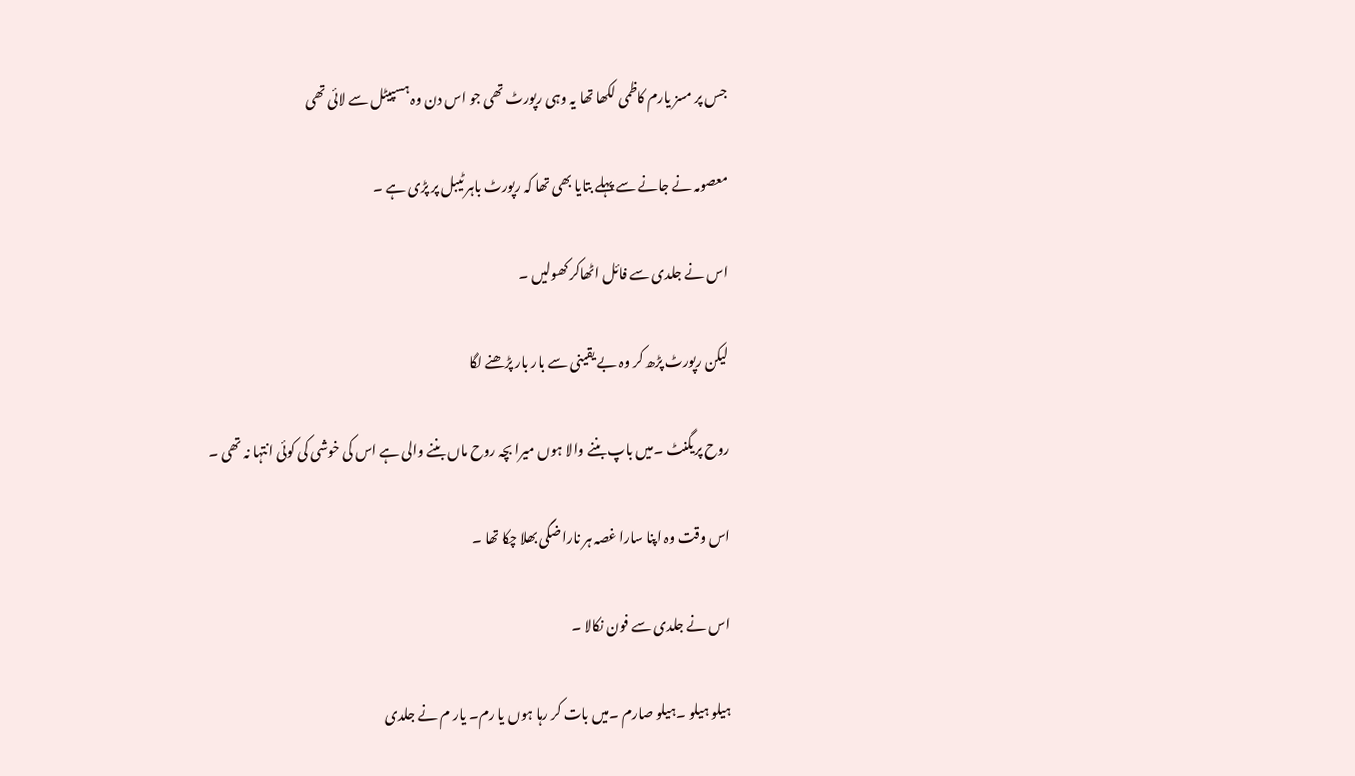جس پر مسز یارم کاظمی لکھا تھا یہ وہی رپورٹ تھی جو اس دن وہ ہسپیٹل سے لائی تھی

معصومہ نے جانے سے پہلے بتایا بھی تھا کہ رپورٹ باہر ٹیبل پر پڑی ہے ۔

اس نے جلدی سے فائل اٹھاکر کھولیں ۔

لیکن رپورٹ پڑھ کر وہ بے یقینی سے بار بار پڑھنے لگا

روح پریگنٹ ۔میں باپ بننے والا ہوں میرا بچہ روح ماں بننے والی ہے اس کی خوشی کی کوئی انتہا نہ تھی ۔

اس وقت وہ اپنا سارا غصہ ہر ناراضگی بھلا چکا تھا ۔

اس نے جلدی سے فون نکالا ۔

ہیلو ہیلو ۔ہیلو صارم ۔میں بات کر رہا ہوں یا رم۔ یار م نے جلدی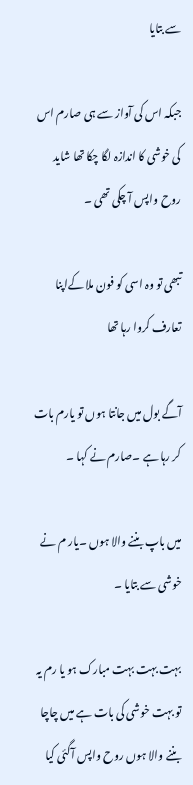سے بتایا

جبکہ اس کی آواز سے ہی صارم اس کی خوشی کا اندازہ لگا چکا تھا شاید روح واپس آ چکی تھی ۔

تبھی تو وہ اسی کو فون ملا کےاپنا تعارف کروا رہا تھا

آگے بول میں جانتا ہوں تو یارم بات کر رہا ہے ۔صارم نے کہا ۔

میں باپ بننے والا ہوں ۔یار م نے خوشی سے بتایا ۔

بہت بہت بہت مبارک ہو یا رم یہ تو بہت خوشی کی بات ہے میں چاچا بننے والا ہوں روح واپس آگئی کیا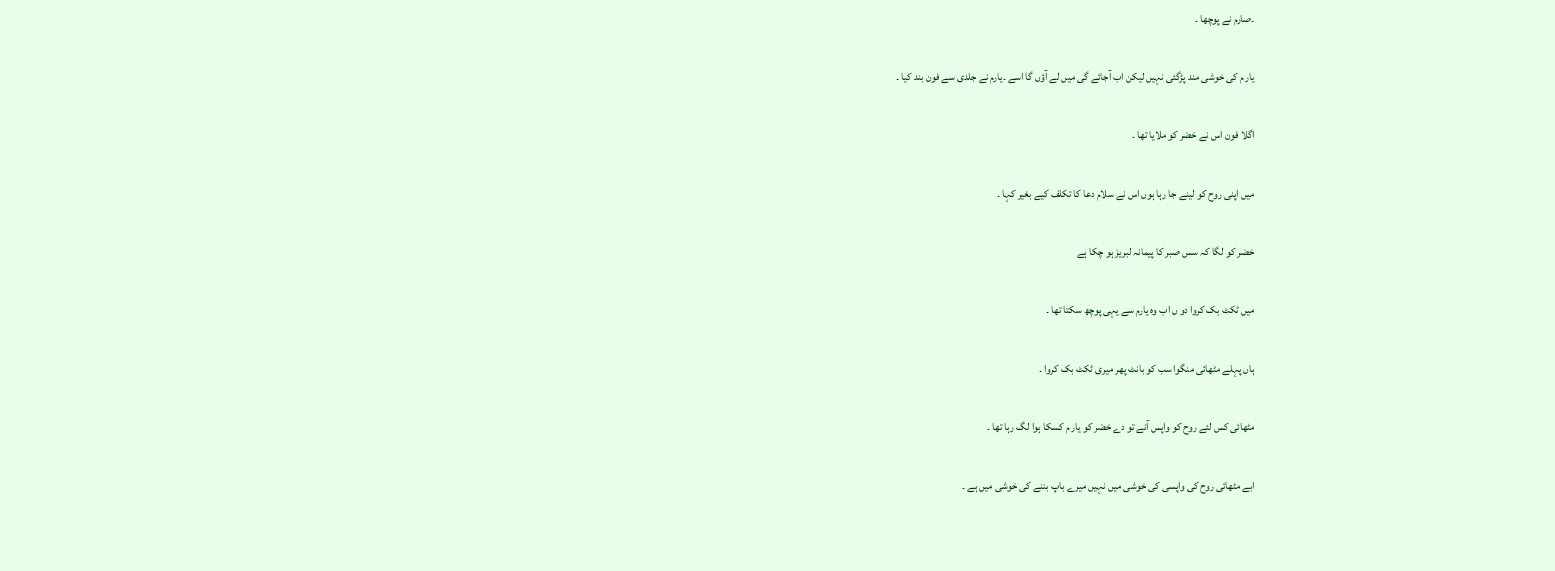۔صارم نے پوچھا ۔

یار م کی خوشی مند پڑگئی نہیں لیکن اب آجائے گی میں لے آؤں گا اسے ۔یارم نے جلدی سے فون بند کیا ۔

اگلا فون اس نے خضر کو ملایا تھا ۔

میں اپنی روح کو لینے جا رہا ہوں اس نے سلام دعا کا تکلف کیے بغیر کہا ۔

خضر کو لگا کہ سس صبر کا پیمانہ لبریز ہو چکا ہے

میں ٹکٹ بک کروا دو ں اب وہ یارم سے یہی پوچھ سکتا تھا ۔

ہاں پہلے مٹھائی منگوا سب کو بانٹ پھر میری ٹکٹ بک کروا ۔

مٹھائی کس لئے روح کو واپس آنے تو دے خضر کو یار م کسکا ہوا لگ رہا تھا ۔

ابے مٹھائی روح کی واپسی کی خوشی میں نہیں میرے باپ بننے کی خوشی میں ہے ۔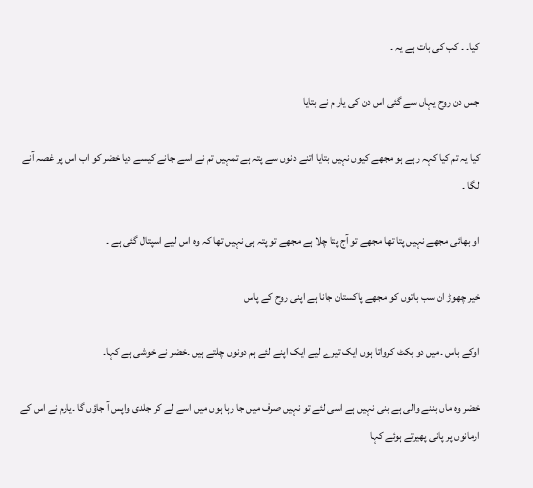کیا۔ ۔ کب کی بات ہے یہ ۔

جس دن روح یہاں سے گئی اس دن کی یار م نے بتایا

کیا یہ تم کیا کہہ رہے ہو مجھے کیوں نہیں بتایا اتنے دنوں سے پتہ ہے تمہیں تم نے اسے جانے کیسے دیا خضر کو اب اس پر غصہ آنے لگا ۔

او بھائی مجھے نہیں پتا تھا مجھے تو آج پتا چلا ہے مجھے تو پتہ ہی نہیں تھا کہ وہ اس لیے اسپتال گئی ہے ۔

خیر چھوڑ ان سب باتوں کو مجھے پاکستان جانا ہے اپنی روح کے پاس

اوکے باس ۔میں دو بکٹ کرواتا ہوں ایک تیرے لیے ایک اپنے لئے ہم دونوں چلتے ہیں ۔خضر نے خوشی ہے کہا۔

خضر وہ ماں بننے والی ہے بنی نہیں ہے اسی لئے تو نہیں صرف میں جا رہا ہوں میں اسے لے کر جلدی واپس آ جاؤں گا ۔یارم نے اس کے ارمانوں پر پانی پھیرتے ہوئے کہا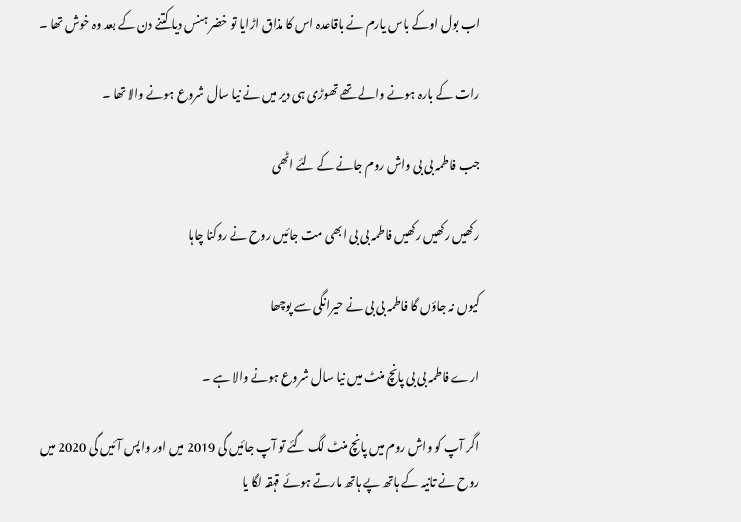اب بول اوکے باس یارم نے باقاعدہ اس کا مذاق اڑایا تو خضر ہنس دیا کتنے دن کے بعد وہ خوش تھا ۔

رات کے بارہ ہونے والے تھے تھوڑی ہی دیر میں نے نیا سال شروع ہونے والا تھا ۔

جب فاطمہ بی بی واش روم جانے کے لئے اٹھی

رکھیں رکھیں رکھیں فاطمہ بی بی ابھی مت جائیں روح نے روکنا چاہا

کیوں نہ جاؤں گا فاطمہ بی بی نے حیرانگی سے پوچھا

ارے فاطمہ بی بی پانچ منٹ میں نیا سال شروع ہونے والا ہے ۔

اگر آپ کو واش روم میں پانچ منٹ لگ گئے تو آپ جائیں گی 2019 میں اور واپس آئیں گی 2020 میں روح نے تانیہ کے ہاتھ پے ہاتھ مارتے ہوئے قہقہ لگا یا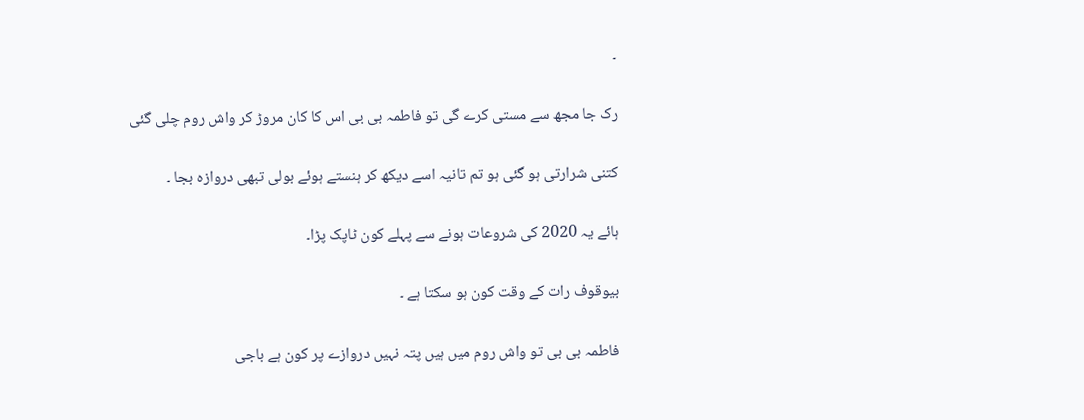۔

رک جا مجھ سے مستی کرے گی تو فاطمہ بی بی اس کا کان مروڑ کر واش روم چلی گئی

کتنی شرارتی ہو گئی ہو تم تانیہ اسے دیکھ کر ہنستے ہوئے بولی تبھی دروازہ بجا ۔

ہائے یہ 2020 کی شروعات ہونے سے پہلے کون ٹاپک پڑا۔

بیوقوف رات کے وقت کون ہو سکتا ہے ۔

فاطمہ بی بی تو واش روم میں ہیں پتہ نہیں دروازے پر کون ہے باجی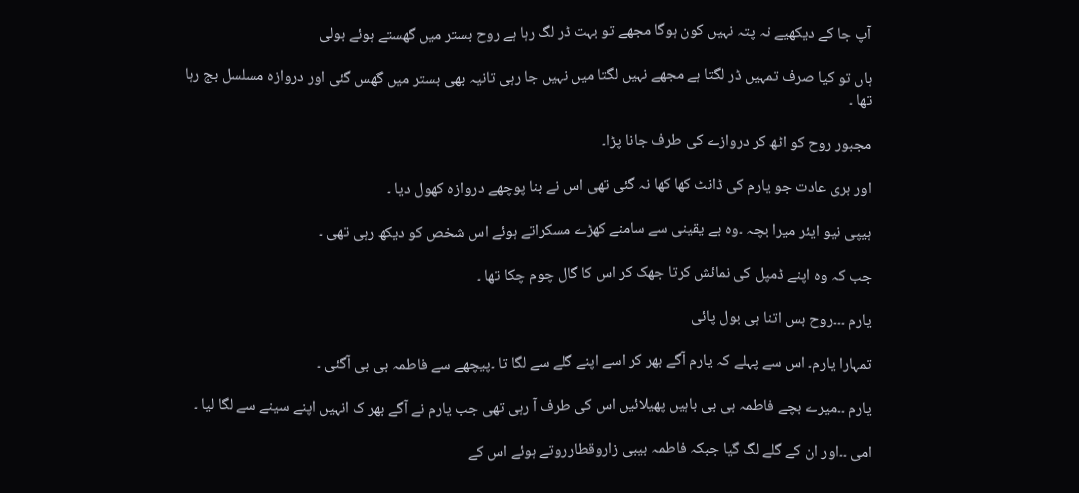آپ جا کے دیکھیے نہ پتہ نہیں کون ہوگا مجھے تو بہت ڈر لگ رہا ہے روح بستر میں گھستے ہوئے بولی

ہاں تو کیا صرف تمہیں ڈر لگتا ہے مجھے نہیں لگتا میں نہیں جا رہی تانیہ بھی بستر میں گھس گئی اور دروازہ مسلسل بج رہا تھا ۔

مجبور روح کو اٹھ کر دروازے کی طرف جانا پڑا۔

اور بری عادت جو یارم کی ڈانٹ کھا کھا نہ گئی تھی اس نے بنا پوچھے دروازہ کھول دیا ۔

ہیپی نیو ایئر میرا بچہ ۔وہ بے یقینی سے سامنے کھڑے مسکراتے ہوئے اس شخص کو دیکھ رہی تھی ۔

جب کہ وہ اپنے ڈمپل کی نمائش کرتا جھک کر اس کا گال چوم چکا تھا ۔

یارم ۔۔۔روح بس اتنا ہی بول پائی

تمہارا یارم۔ اس سے پہلے کہ یارم آگے بھر کر اسے اپنے گلے سے لگا تا ۔پیچھے سے فاطمہ بی بی آگئی ۔

یارم ۔۔میرے بچے فاطمہ بی بی باہیں پھیلائیں اس کی طرف آ رہی تھی جب یارم نے آگے بھر ک انہیں اپنے سینے سے لگا لیا ۔

امی ۔۔اور ان کے گلے لگ گیا جبکہ فاطمہ بیبی زاروقطارروتے ہوئے اس کے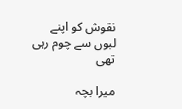نقوش کو اپنے لبوں سے چوم رہی تھی

میرا بچہ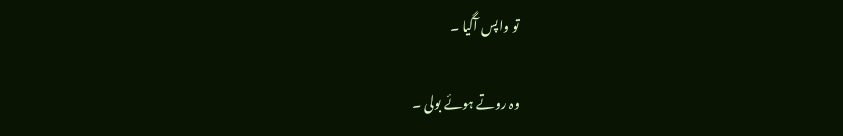تو واپس آگیا ۔

وہ روتے ہوئے بولی ۔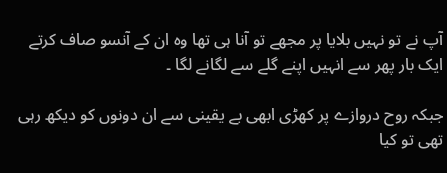آپ نے تو نہیں بلایا پر مجھے تو آنا ہی تھا وہ ان کے آنسو صاف کرتے ایک بار پھر سے انہیں اپنے گلے سے لگانے لگا ۔

جبکہ روح دروازے پر کھڑی ابھی بے یقینی سے ان دونوں کو دیکھ رہی تھی تو کیا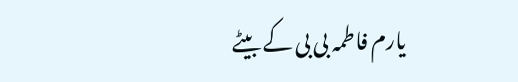یارم فاطمہ بی بی کے بیٹے